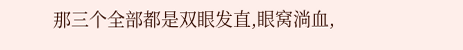那三个全部都是双眼发直,眼窝淌血,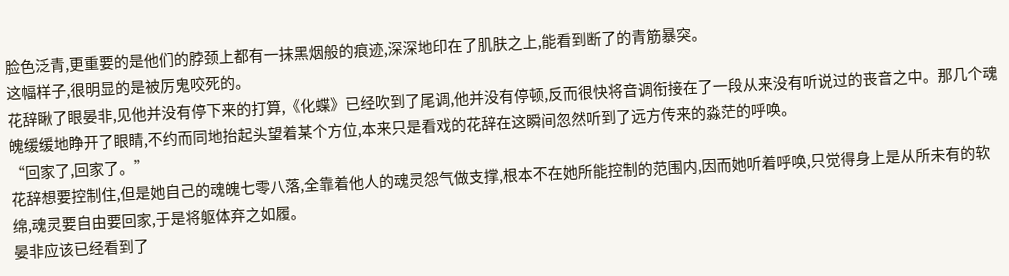脸色泛青,更重要的是他们的脖颈上都有一抹黑烟般的痕迹,深深地印在了肌肤之上,能看到断了的青筋暴突。
这幅样子,很明显的是被厉鬼咬死的。
花辞瞅了眼晏非,见他并没有停下来的打算,《化蝶》已经吹到了尾调,他并没有停顿,反而很快将音调衔接在了一段从来没有听说过的丧音之中。那几个魂魄缓缓地睁开了眼睛,不约而同地抬起头望着某个方位,本来只是看戏的花辞在这瞬间忽然听到了远方传来的淼茫的呼唤。
“回家了,回家了。”
花辞想要控制住,但是她自己的魂魄七零八落,全靠着他人的魂灵怨气做支撑,根本不在她所能控制的范围内,因而她听着呼唤,只觉得身上是从所未有的软绵,魂灵要自由要回家,于是将躯体弃之如履。
晏非应该已经看到了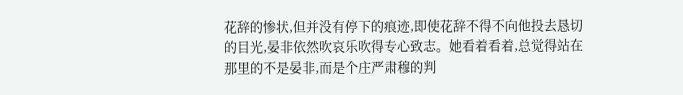花辞的惨状,但并没有停下的痕迹,即使花辞不得不向他投去恳切的目光,晏非依然吹哀乐吹得专心致志。她看着看着,总觉得站在那里的不是晏非,而是个庄严肃穆的判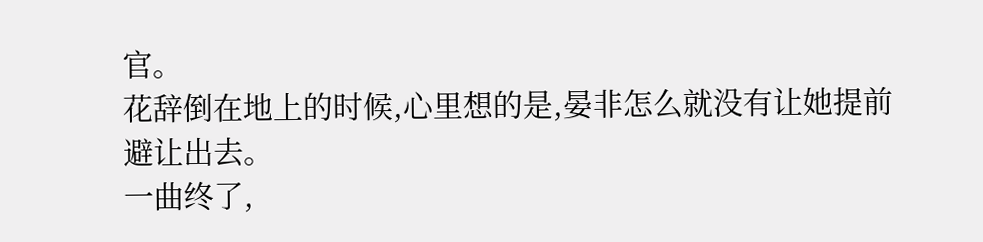官。
花辞倒在地上的时候,心里想的是,晏非怎么就没有让她提前避让出去。
一曲终了,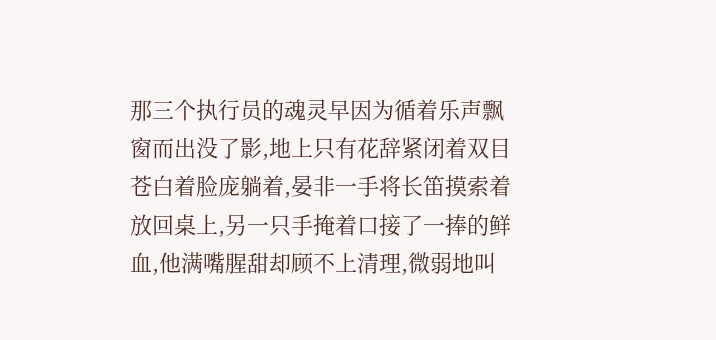那三个执行员的魂灵早因为循着乐声飘窗而出没了影,地上只有花辞紧闭着双目苍白着脸庞躺着,晏非一手将长笛摸索着放回桌上,另一只手掩着口接了一捧的鲜血,他满嘴腥甜却顾不上清理,微弱地叫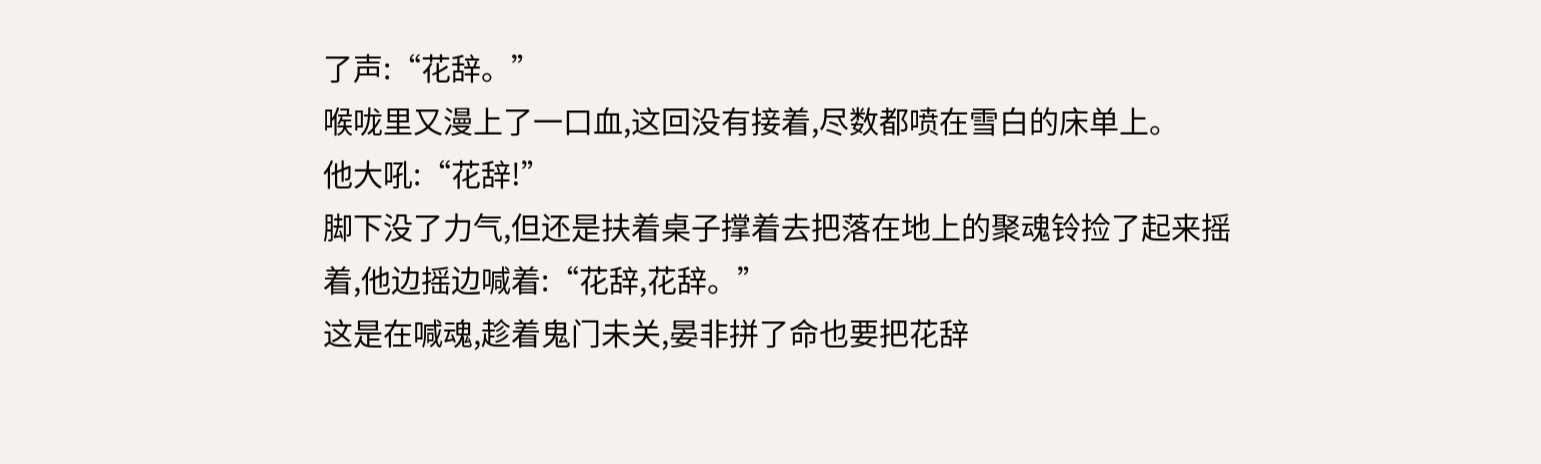了声:“花辞。”
喉咙里又漫上了一口血,这回没有接着,尽数都喷在雪白的床单上。
他大吼:“花辞!”
脚下没了力气,但还是扶着桌子撑着去把落在地上的聚魂铃捡了起来摇着,他边摇边喊着:“花辞,花辞。”
这是在喊魂,趁着鬼门未关,晏非拼了命也要把花辞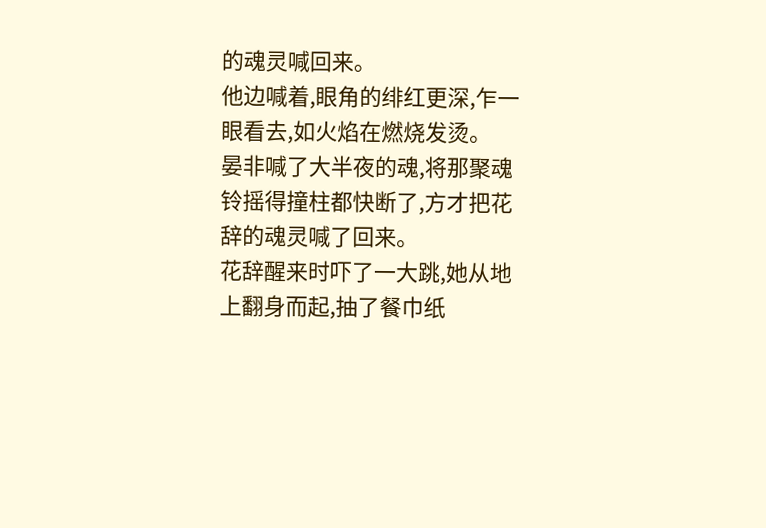的魂灵喊回来。
他边喊着,眼角的绯红更深,乍一眼看去,如火焰在燃烧发烫。
晏非喊了大半夜的魂,将那聚魂铃摇得撞柱都快断了,方才把花辞的魂灵喊了回来。
花辞醒来时吓了一大跳,她从地上翻身而起,抽了餐巾纸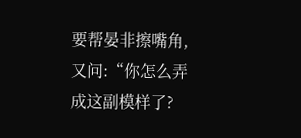要帮晏非擦嘴角,又问:“你怎么弄成这副模样了?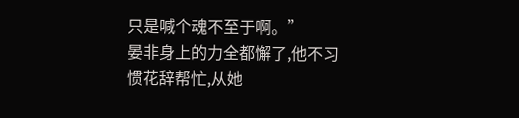只是喊个魂不至于啊。”
晏非身上的力全都懈了,他不习惯花辞帮忙,从她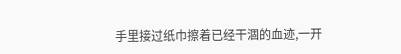手里接过纸巾擦着已经干涸的血迹,一开